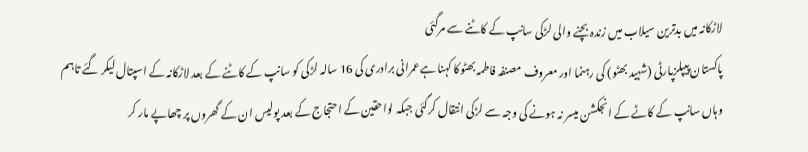لاڑکانہ میں بدترین سیلاب میں زندہ بچنے والی لڑکی سانپ کے کاٹنے سے مرگئی
پاکستان پیپلزپارٹی (شہید بھٹو) کی رہنما اور معروف مصنفہ فاطمہ بھٹوکا کہنا ہےعمرانی برادری کی 16 سالہ لڑکی کو سانپ کے کاٹنے کے بعد لاڑکانہ کے اسپتال لیکر گئے تاہم وہاں سانپ کے کاٹے کے انجکشن میسر نہ ہونے کی وجہ سے لڑکی انتقال کرگئی جبکہ لواحقین کے احتجاج کے بعد پولیس ان کے گھروں پر چھاپے مار کر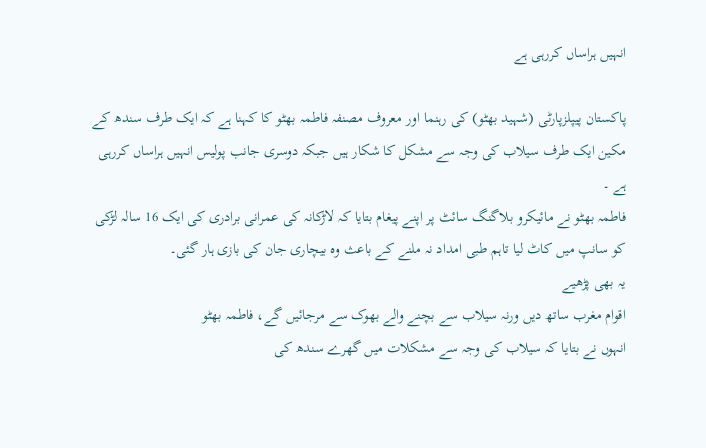انہیں ہراساں کررہی ہے

پاکستان پیپلزپارٹی (شہید بھٹو) کی رہنما اور معروف مصنفہ فاطمہ بھٹو کا کہنا ہے کہ ایک طرف سندھ کے مکین ایک طرف سیلاب کی وجہ سے مشکل کا شکار ہیں جبکہ دوسری جانب پولیس انہیں ہراساں کررہی ہے ۔
فاطمہ بھٹو نے مائیکرو بلاگنگ سائٹ پر اپنے پیغام بتایا کہ لاڑکانہ کی عمرانی برادری کی ایک 16 سالہ لڑکی کو سانپ میں کاٹ لیا تاہم طبی امداد نہ ملنے کے باعث وہ بیچاری جان کی بازی ہار گئی۔
یہ بھی پڑھیے
اقوام مغرب ساتھ دیں ورنہ سیلاب سے بچنے والے بھوک سے مرجائیں گے، فاطمہ بھٹو
انہوں نے بتایا کہ سیلاب کی وجہ سے مشکلات میں گھرے سندھ کی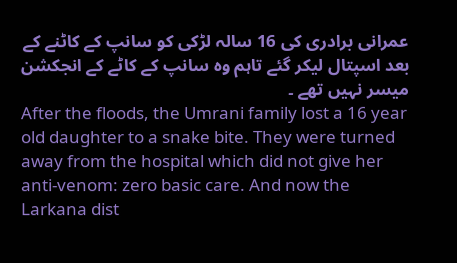عمرانی برادری کی 16 سالہ لڑکی کو سانپ کے کاٹنے کے بعد اسپتال لیکر گئے تاہم وہ سانپ کے کاٹے کے انجکشن میسر نہیں تھے ۔
After the floods, the Umrani family lost a 16 year old daughter to a snake bite. They were turned away from the hospital which did not give her anti-venom: zero basic care. And now the Larkana dist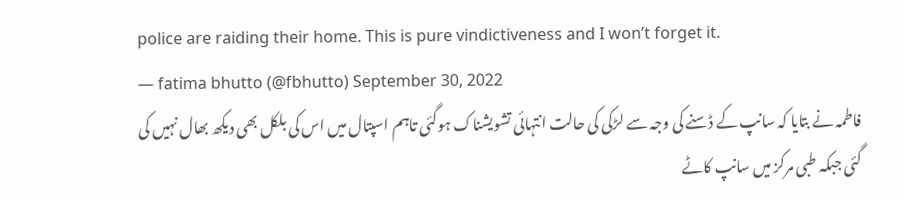police are raiding their home. This is pure vindictiveness and I won’t forget it.
— fatima bhutto (@fbhutto) September 30, 2022
فاطمہ نے بتایا کہ سانپ کے ڈسنے کی وجہ سے لڑکی کی حالت انتہائی تشویشناک ہوگئی تاہم اسپتال میں اس کی بلکل بھی دیکھ بھال نہیں کی گئی جبکہ طبی مرکز میں سانپ کاٹے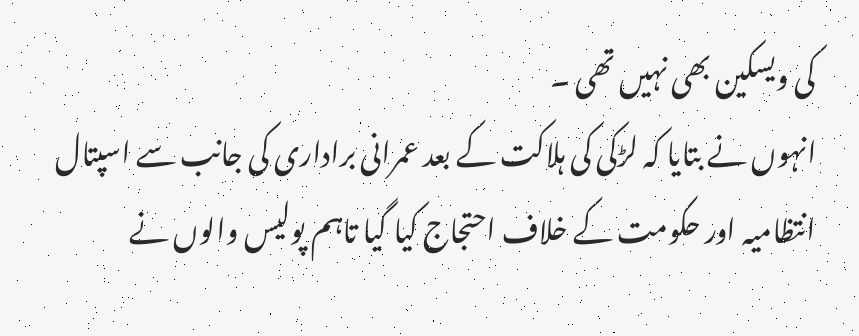کی ویسکین بھی نہیں تھی ۔
انہوں نے بتایا کہ لڑکی کی ہلاکت کے بعد عمرانی براداری کی جانب سے اسپتال انتظامیہ اور حکومت کے خلاف احتجاج کیا گیا تاہم پولیس والوں نے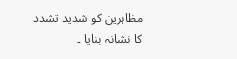مظاہرین کو شدید تشدد کا نشانہ بنایا ۔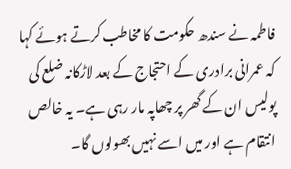فاطمہ نے سندھ حکومت کا مخاطب کرتے ہوئے کہا کہ عمرانی برادری کے احتجاج کے بعد لاڑکانہ ضلع کی پولیس ان کے گھر پر چھاپہ مار رہی ہے۔ یہ خالص انتقام ہے اور میں اسے نہیں بھولوں گا۔